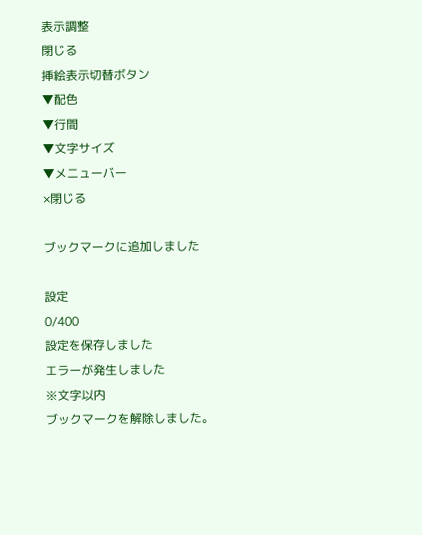表示調整
閉じる
挿絵表示切替ボタン
▼配色
▼行間
▼文字サイズ
▼メニューバー
×閉じる

ブックマークに追加しました

設定
0/400
設定を保存しました
エラーが発生しました
※文字以内
ブックマークを解除しました。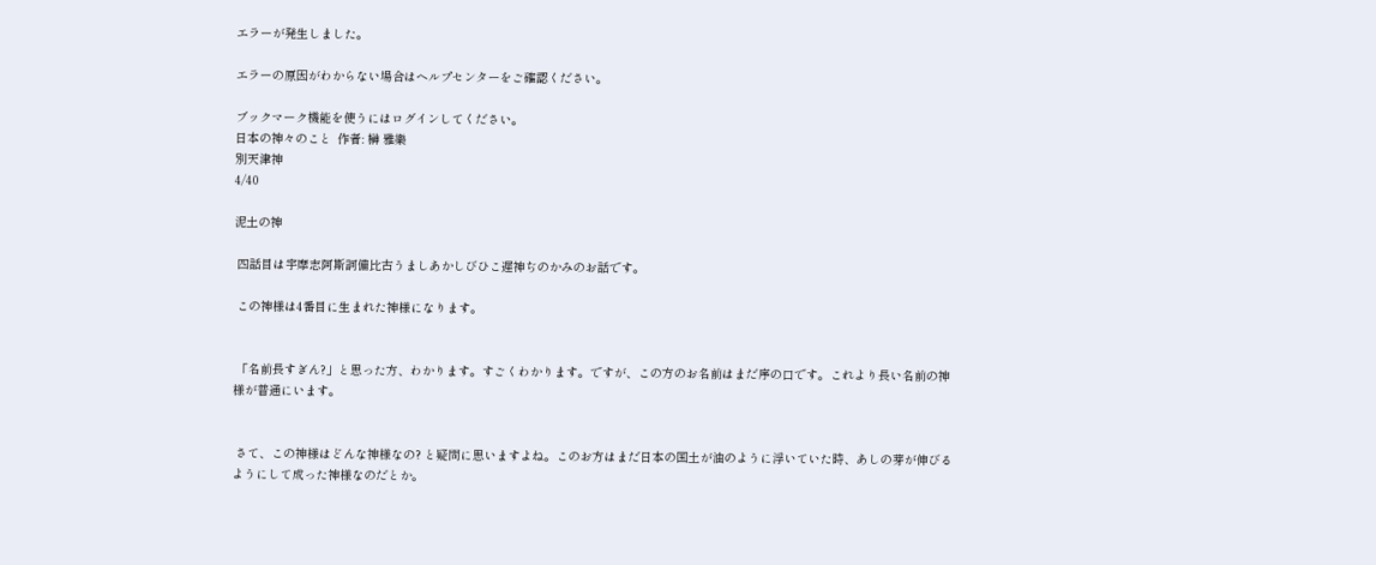エラーが発生しました。

エラーの原因がわからない場合はヘルプセンターをご確認ください。

ブックマーク機能を使うにはログインしてください。
日本の神々のこと  作者: 榊 雅樂
別天津神
4/40

泥土の神

 四話目は宇摩志阿斯訶備比古うましあかしびひこ遅神ぢのかみのお話です。

 この神様は4番目に生まれた神様になります。


 「名前長すぎん?」と思った方、わかります。すごくわかります。ですが、この方のお名前はまだ序の口です。これより長い名前の神様が普通にいます。


 さて、この神様はどんな神様なの? と疑問に思いますよね。このお方はまだ日本の国土が油のように浮いていた時、あしの芽が伸びるようにして成った神様なのだとか。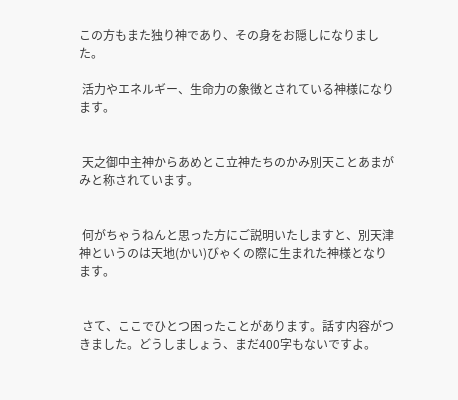この方もまた独り神であり、その身をお隠しになりました。

 活力やエネルギー、生命力の象徴とされている神様になります。


 天之御中主神からあめとこ立神たちのかみ別天ことあまがみと称されています。


 何がちゃうねんと思った方にご説明いたしますと、別天津神というのは天地(かい)びゃくの際に生まれた神様となります。


 さて、ここでひとつ困ったことがあります。話す内容がつきました。どうしましょう、まだ400字もないですよ。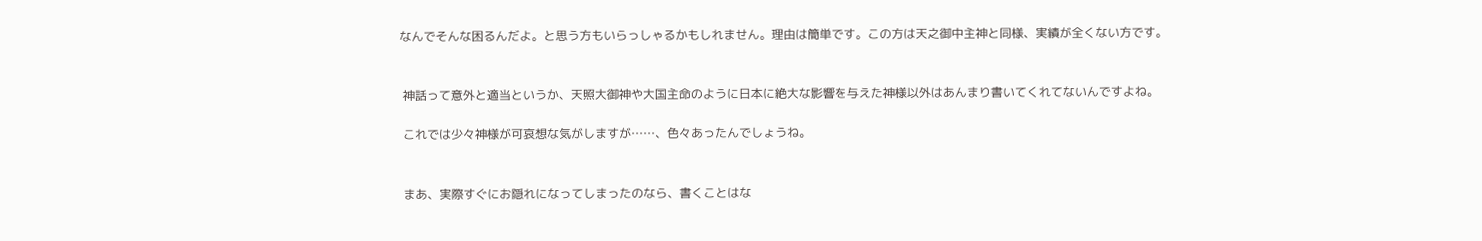なんでそんな困るんだよ。と思う方もいらっしゃるかもしれません。理由は簡単です。この方は天之御中主神と同様、実績が全くない方です。


 神話って意外と適当というか、天照大御神や大国主命のように日本に絶大な影響を与えた神様以外はあんまり書いてくれてないんですよね。

 これでは少々神様が可哀想な気がしますが……、色々あったんでしょうね。


 まあ、実際すぐにお隠れになってしまったのなら、書くことはな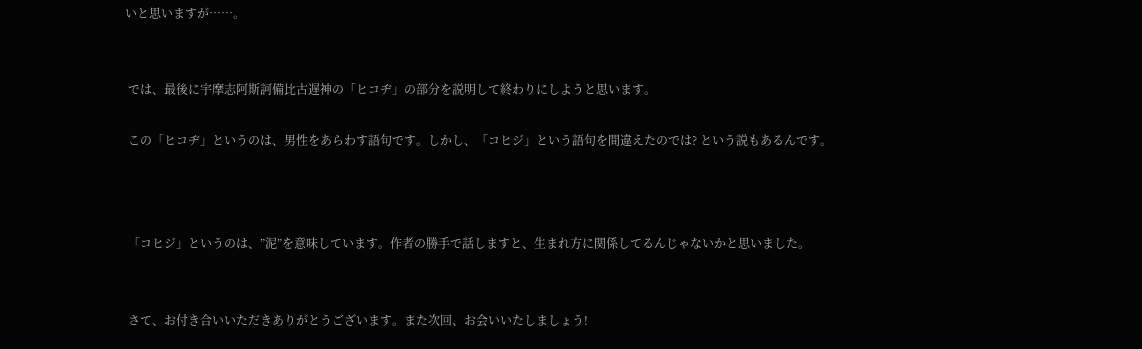いと思いますが……。


 では、最後に宇摩志阿斯訶備比古遅神の「ヒコヂ」の部分を説明して終わりにしようと思います。

 この「ヒコヂ」というのは、男性をあらわす語句です。しかし、「コヒジ」という語句を間違えたのでは? という説もあるんです。



 「コヒジ」というのは、”泥”を意味しています。作者の勝手で話しますと、生まれ方に関係してるんじゃないかと思いました。


 さて、お付き合いいただきありがとうございます。また次回、お会いいたしましょう!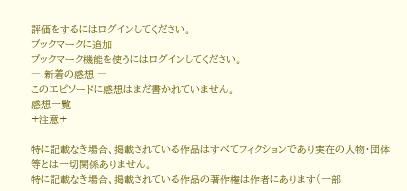評価をするにはログインしてください。
ブックマークに追加
ブックマーク機能を使うにはログインしてください。
― 新着の感想 ―
このエピソードに感想はまだ書かれていません。
感想一覧
+注意+

特に記載なき場合、掲載されている作品はすべてフィクションであり実在の人物・団体等とは一切関係ありません。
特に記載なき場合、掲載されている作品の著作権は作者にあります(一部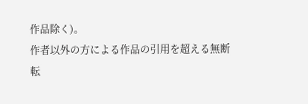作品除く)。
作者以外の方による作品の引用を超える無断転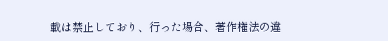載は禁止しており、行った場合、著作権法の違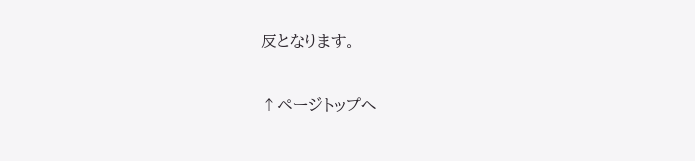反となります。

↑ページトップへ